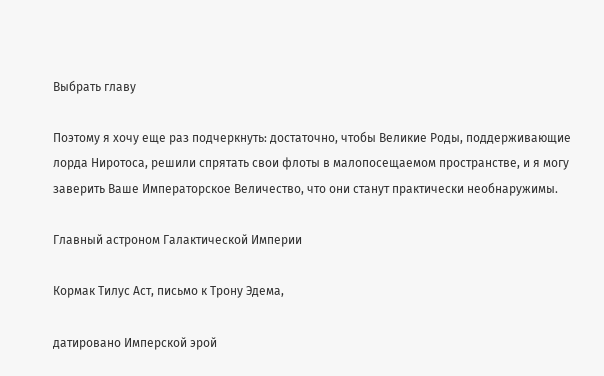Выбрать главу

Поэтому я хочу еще раз подчеркнуть: достаточно, чтобы Великие Роды, поддерживающие лорда Ниротоса, решили спрятать свои флоты в малопосещаемом пространстве, и я могу заверить Ваше Императорское Величество, что они станут практически необнаружимы.

Главный астроном Галактической Империи

Кормак Тилус Аст, письмо к Трону Эдема,

датировано Имперской эрой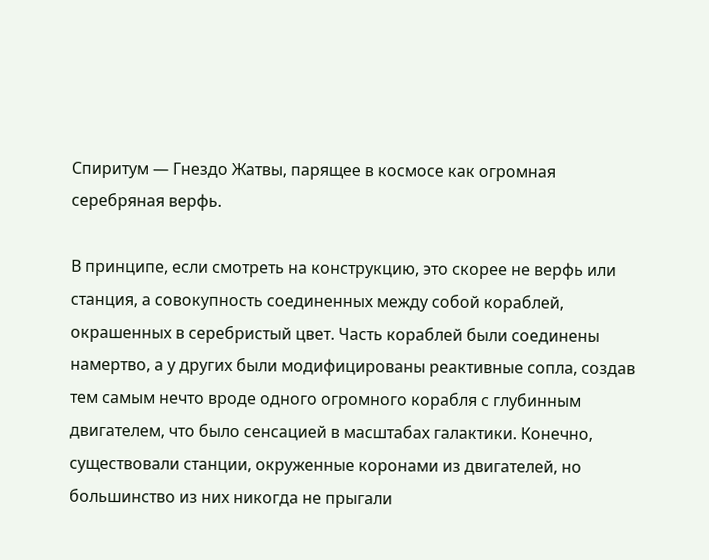Спиритум — Гнездо Жатвы, парящее в космосе как огромная серебряная верфь.

В принципе, если смотреть на конструкцию, это скорее не верфь или станция, а совокупность соединенных между собой кораблей, окрашенных в серебристый цвет. Часть кораблей были соединены намертво, а у других были модифицированы реактивные сопла, создав тем самым нечто вроде одного огромного корабля с глубинным двигателем, что было сенсацией в масштабах галактики. Конечно, существовали станции, окруженные коронами из двигателей, но большинство из них никогда не прыгали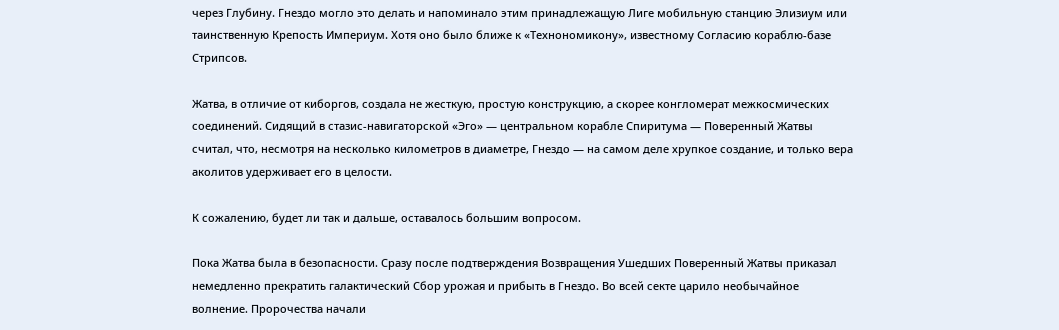через Глубину. Гнездо могло это делать и напоминало этим принадлежащую Лиге мобильную станцию Элизиум или таинственную Крепость Империум. Хотя оно было ближе к «Технономикону», известному Согласию кораблю-базе Стрипсов.

Жатва, в отличие от киборгов, создала не жесткую, простую конструкцию, а скорее конгломерат межкосмических соединений. Сидящий в стазис-навигаторской «Эго» — центральном корабле Спиритума — Поверенный Жатвы считал, что, несмотря на несколько километров в диаметре, Гнездо — на самом деле хрупкое создание, и только вера аколитов удерживает его в целости.

К сожалению, будет ли так и дальше, оставалось большим вопросом.

Пока Жатва была в безопасности. Сразу после подтверждения Возвращения Ушедших Поверенный Жатвы приказал немедленно прекратить галактический Сбор урожая и прибыть в Гнездо. Во всей секте царило необычайное волнение. Пророчества начали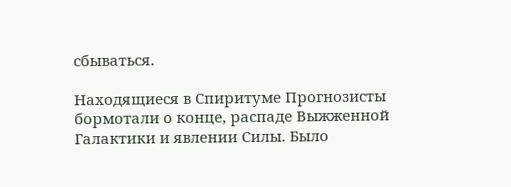сбываться.

Находящиеся в Спиритуме Прогнозисты бормотали о конце, распаде Выжженной Галактики и явлении Силы. Было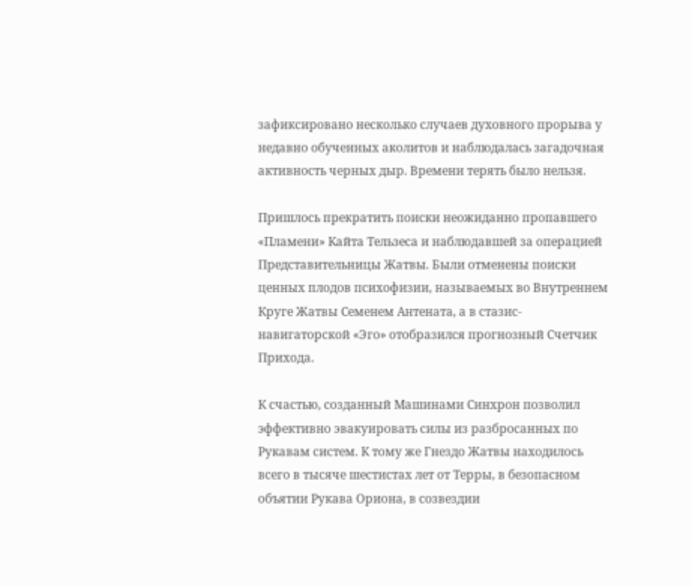зафиксировано несколько случаев духовного прорыва у недавно обученных аколитов и наблюдалась загадочная активность черных дыр. Времени терять было нельзя.

Пришлось прекратить поиски неожиданно пропавшего «Пламени» Кайта Тельзеса и наблюдавшей за операцией Представительницы Жатвы. Были отменены поиски ценных плодов психофизии, называемых во Внутреннем Круге Жатвы Семенем Антената, а в стазис-навигаторской «Эго» отобразился прогнозный Счетчик Прихода.

К счастью, созданный Машинами Синхрон позволил эффективно эвакуировать силы из разбросанных по Рукавам систем. К тому же Гнездо Жатвы находилось всего в тысяче шестистах лет от Терры, в безопасном объятии Рукава Ориона, в созвездии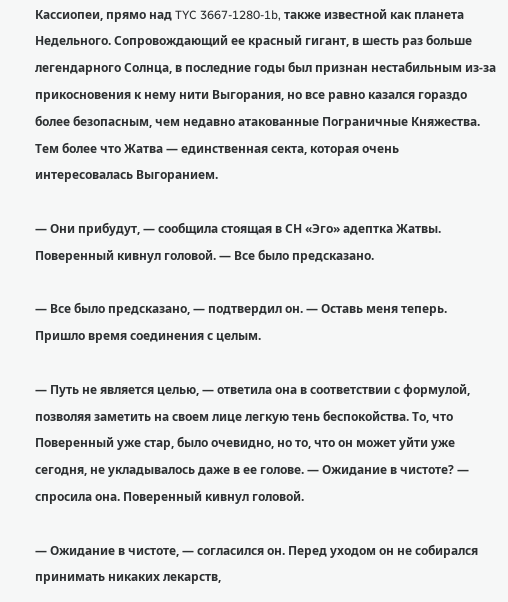Кассиопеи, прямо над TYC 3667-1280-1b, также известной как планета Недельного. Сопровождающий ее красный гигант, в шесть раз больше легендарного Солнца, в последние годы был признан нестабильным из-за прикосновения к нему нити Выгорания, но все равно казался гораздо более безопасным, чем недавно атакованные Пограничные Княжества. Тем более что Жатва — единственная секта, которая очень интересовалась Выгоранием.

— Они прибудут, — сообщила стоящая в СН «Эго» адептка Жатвы. Поверенный кивнул головой. — Все было предсказано.

— Все было предсказано, — подтвердил он. — Оставь меня теперь. Пришло время соединения с целым.

— Путь не является целью, — ответила она в соответствии с формулой, позволяя заметить на своем лице легкую тень беспокойства. То, что Поверенный уже стар, было очевидно, но то, что он может уйти уже сегодня, не укладывалось даже в ее голове. — Ожидание в чистоте? — спросила она. Поверенный кивнул головой.

— Ожидание в чистоте, — согласился он. Перед уходом он не собирался принимать никаких лекарств,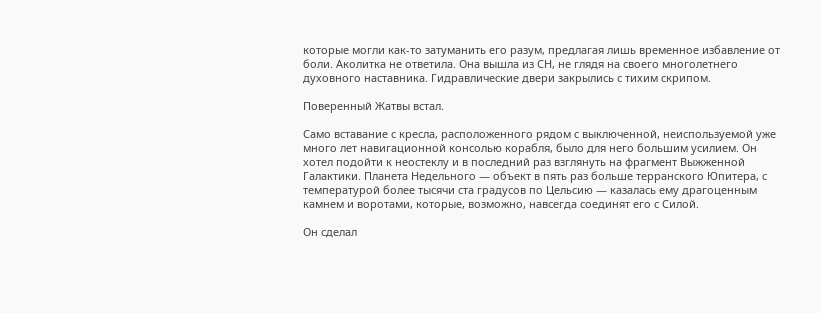которые могли как-то затуманить его разум, предлагая лишь временное избавление от боли. Аколитка не ответила. Она вышла из СН, не глядя на своего многолетнего духовного наставника. Гидравлические двери закрылись с тихим скрипом.

Поверенный Жатвы встал.

Само вставание с кресла, расположенного рядом с выключенной, неиспользуемой уже много лет навигационной консолью корабля, было для него большим усилием. Он хотел подойти к неостеклу и в последний раз взглянуть на фрагмент Выжженной Галактики. Планета Недельного — объект в пять раз больше терранского Юпитера, с температурой более тысячи ста градусов по Цельсию — казалась ему драгоценным камнем и воротами, которые, возможно, навсегда соединят его с Силой.

Он сделал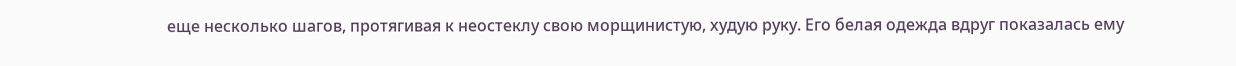еще несколько шагов, протягивая к неостеклу свою морщинистую, худую руку. Его белая одежда вдруг показалась ему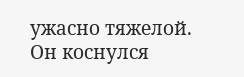ужасно тяжелой. Он коснулся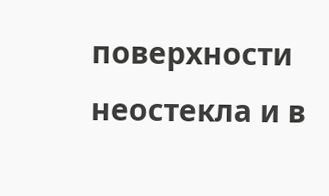поверхности неостекла и в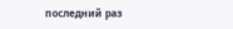последний раз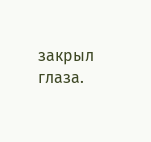закрыл глаза.